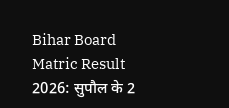Bihar Board Matric Result 2026: सुपौल के 2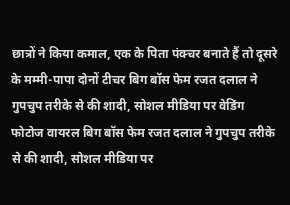छात्रों ने किया कमाल, एक के पिता पंक्चर बनाते हैं तो दूसरे के मम्मी-पापा दोनों टीचर बिग बॉस फेम रजत दलाल ने गुपचुप तरीके से की शादी, सोशल मीडिया पर वेडिंग फोटोज वायरल बिग बॉस फेम रजत दलाल ने गुपचुप तरीके से की शादी, सोशल मीडिया पर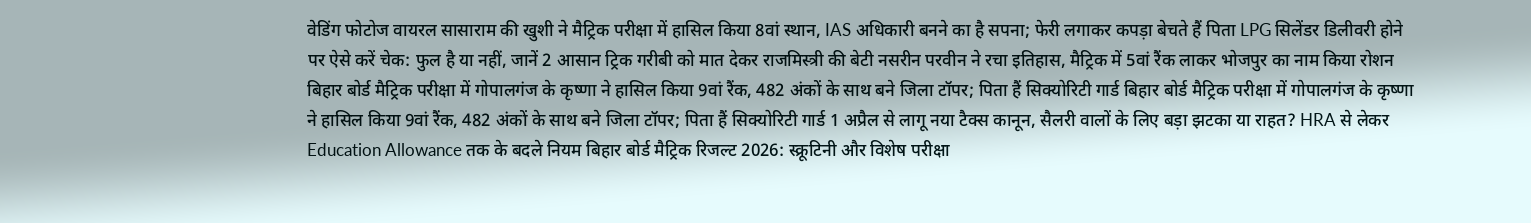वेडिंग फोटोज वायरल सासाराम की खुशी ने मैट्रिक परीक्षा में हासिल किया 8वां स्थान, IAS अधिकारी बनने का है सपना; फेरी लगाकर कपड़ा बेचते हैं पिता LPG सिलेंडर डिलीवरी होने पर ऐसे करें चेक: फुल है या नहीं, जानें 2 आसान ट्रिक गरीबी को मात देकर राजमिस्त्री की बेटी नसरीन परवीन ने रचा इतिहास, मैट्रिक में 5वां रैंक लाकर भोजपुर का नाम किया रोशन बिहार बोर्ड मैट्रिक परीक्षा में गोपालगंज के कृष्णा ने हासिल किया 9वां रैंक, 482 अंकों के साथ बने जिला टॉपर; पिता हैं सिक्योरिटी गार्ड बिहार बोर्ड मैट्रिक परीक्षा में गोपालगंज के कृष्णा ने हासिल किया 9वां रैंक, 482 अंकों के साथ बने जिला टॉपर; पिता हैं सिक्योरिटी गार्ड 1 अप्रैल से लागू नया टैक्स कानून, सैलरी वालों के लिए बड़ा झटका या राहत? HRA से लेकर Education Allowance तक के बदले नियम बिहार बोर्ड मैट्रिक रिजल्ट 2026: स्क्रूटिनी और विशेष परीक्षा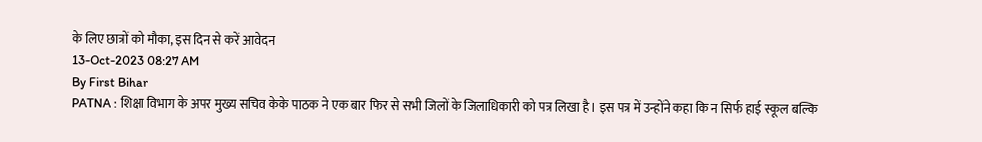के लिए छात्रों को मौका, इस दिन से करें आवेदन
13-Oct-2023 08:27 AM
By First Bihar
PATNA : शिक्षा विभाग के अपर मुख्य सचिव केके पाठक ने एक बार फिर से सभी जिलों के जिलाधिकारी को पत्र लिखा है। इस पत्र में उन्होंने कहा कि न सिर्फ हाई स्कूल बल्कि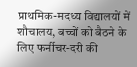प्राथमिक-मदध्य विद्यालयों में शौचालय, बच्चों को बैठने के लिए फर्नीचर-दरी की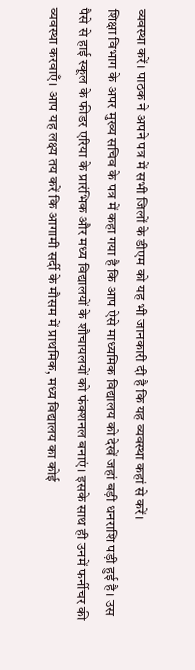व्यवस्था करें। पाठक ने अपने पत्र में सभी जिलों के डीएम को यह भी जानकारी दी है कि यह व्यवस्था कहां से करें।
शिक्षा विभाग के अपर मुख्य सचिव के पत्र में कहा गया है कि आप ऐसे माध्यमिक विद्यालय को देखें जहां बड़ी धनराशि पड़ी हुई है। उस पैसे से हाई स्कूल के फीडर एरिया के प्रारंभिक और मध्य विद्यालयों के शौचायलयों को फंक्शनल बनाएं। इसके साथ ही उनमें फर्नीचर की व्यवस्था करवाएँ। आप यह लक्ष्य तय करें कि आगामी सर्दी के मौसम में प्राथमिक, मध्य विद्यालय का कोई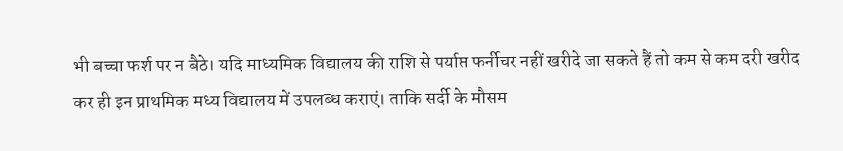भी बच्चा फर्श पर न बैठे। यदि माध्यमिक विद्यालय की राशि से पर्याप्त फर्नीचर नहीं खरीदे जा सकते हैं तो कम से कम दरी खरीद कर ही इन प्राथमिक मध्य विद्यालय में उपलब्ध कराएं। ताकि सर्दी के मौसम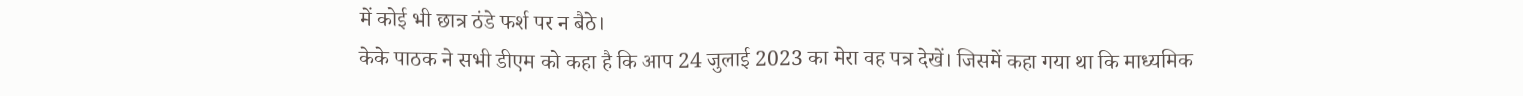में कोई भी छात्र ठंडे फर्श पर न बैठे।
केके पाठक ने सभी डीएम को कहा है कि आप 24 जुलाई 2023 का मेरा वह पत्र देखें। जिसमें कहा गया था कि माध्यमिक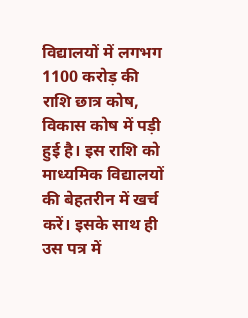विद्यालयों में लगभग 1100 करोड़ की राशि छात्र कोष, विकास कोष में पड़ी हुई है। इस राशि को माध्यमिक विद्यालयों की बेहतरीन में खर्च करें। इसके साथ ही उस पत्र में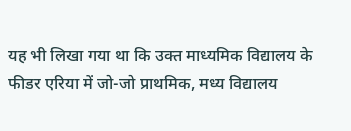यह भी लिखा गया था कि उक्त माध्यमिक विद्यालय के फीडर एरिया में जो-जो प्राथमिक, मध्य विद्यालय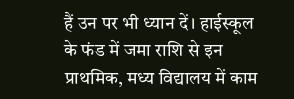हैं उन पर भी ध्यान दें। हाईस्कूल के फंड में जमा राशि से इन प्राथमिक, मध्य विद्यालय में काम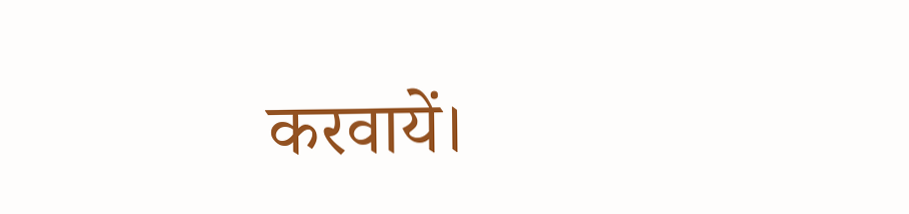करवायें।